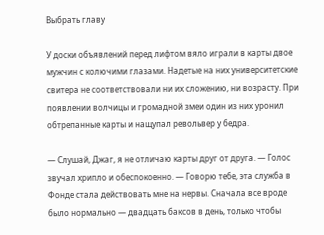Выбрать главу

У доски объявлений перед лифтом вяло играли в карты двое мужчин с колючими глазами. Надетые на них университетские свитера не соответствовали ни их сложению, ни возрасту. При появлении волчицы и громадной змеи один из них уронил обтрепанные карты и нащупал револьвер у бедра.

— Слушай, Джаг, я не отличаю карты друг от друга. — Голос звучал хрипло и обеспокоенно. — Говорю тебе, эта служба в Фонде стала действовать мне на нервы. Сначала все вроде было нормально — двадцать баксов в день, только чтобы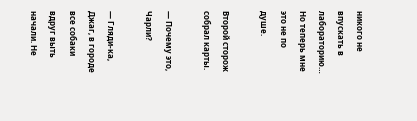никого не впускать в лабораторию… Но теперь мне это не по душе.

Второй сторож собрал карты.

— Почему это, Чарли?

— Гляди-ка, Джаг, в городе все собаки вдруг выть начали. Не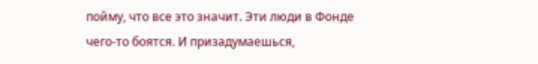пойму, что все это значит. Эти люди в Фонде чего-то боятся. И призадумаешься,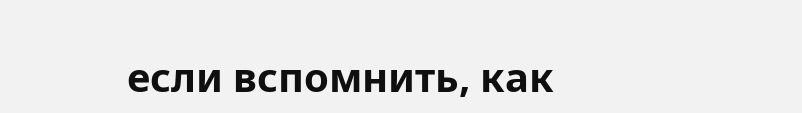если вспомнить, как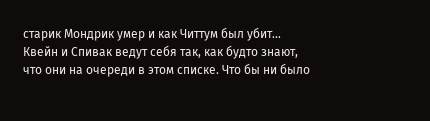старик Мондрик умер и как Читтум был убит… Квейн и Спивак ведут себя так, как будто знают, что они на очереди в этом списке. Что бы ни было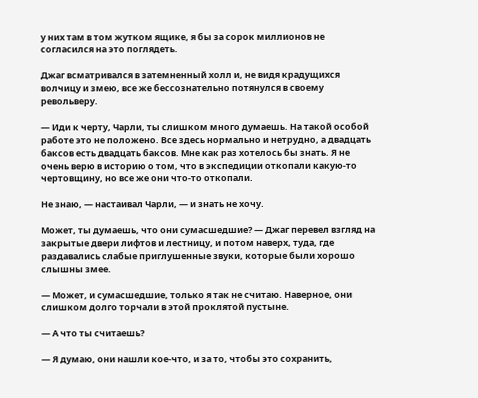у них там в том жутком ящике, я бы за сорок миллионов не согласился на это поглядеть.

Джаг всматривался в затемненный холл и, не видя крадущихся волчицу и змею, все же бессознательно потянулся в своему револьверу.

— Иди к черту, Чарли, ты слишком много думаешь. На такой особой работе это не положено. Все здесь нормально и нетрудно, а двадцать баксов есть двадцать баксов. Мне как раз хотелось бы знать. Я не очень верю в историю о том, что в экспедиции откопали какую-то чертовщину, но все же они что-то откопали.

Не знаю, — настаивал Чарли, — и знать не хочу.

Может, ты думаешь, что они сумасшедшие? — Джаг перевел взгляд на закрытые двери лифтов и лестницу, и потом наверх, туда, где раздавались слабые приглушенные звуки, которые были хорошо слышны змее.

— Может, и сумасшедшие, только я так не считаю. Наверное, они слишком долго торчали в этой проклятой пустыне.

— А что ты считаешь?

— Я думаю, они нашли кое-что, и за то, чтобы это сохранить,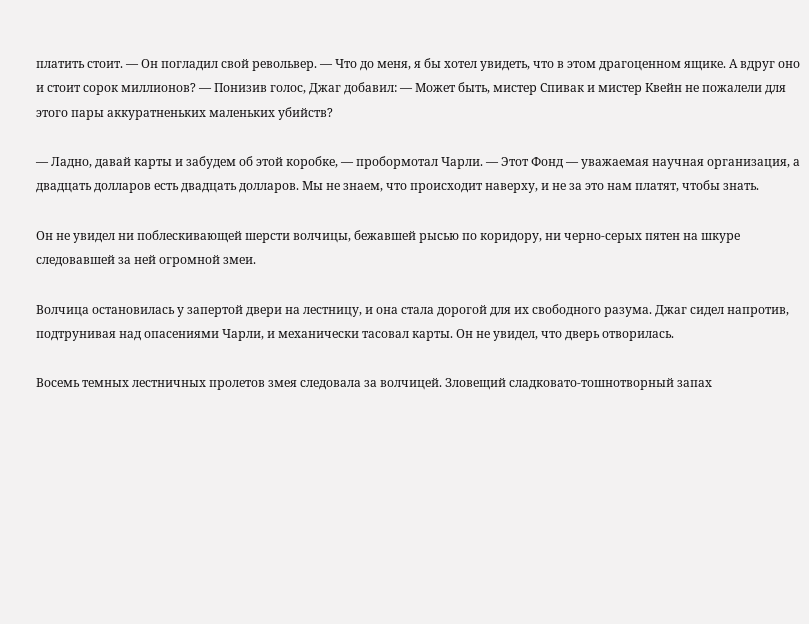платить стоит. — Он погладил свой револьвер. — Что до меня, я бы хотел увидеть, что в этом драгоценном ящике. А вдруг оно и стоит сорок миллионов? — Понизив голос, Джаг добавил: — Может быть, мистер Спивак и мистер Квейн не пожалели для этого пары аккуратненьких маленьких убийств?

— Ладно, давай карты и забудем об этой коробке, — пробормотал Чарли. — Этот Фонд — уважаемая научная организация, а двадцать долларов есть двадцать долларов. Мы не знаем, что происходит наверху, и не за это нам платят, чтобы знать.

Он не увидел ни поблескивающей шерсти волчицы, бежавшей рысью по коридору, ни черно-серых пятен на шкуре следовавшей за ней огромной змеи.

Волчица остановилась у запертой двери на лестницу, и она стала дорогой для их свободного разума. Джаг сидел напротив, подтрунивая над опасениями Чарли, и механически тасовал карты. Он не увидел, что дверь отворилась.

Восемь темных лестничных пролетов змея следовала за волчицей. Зловещий сладковато-тошнотворный запах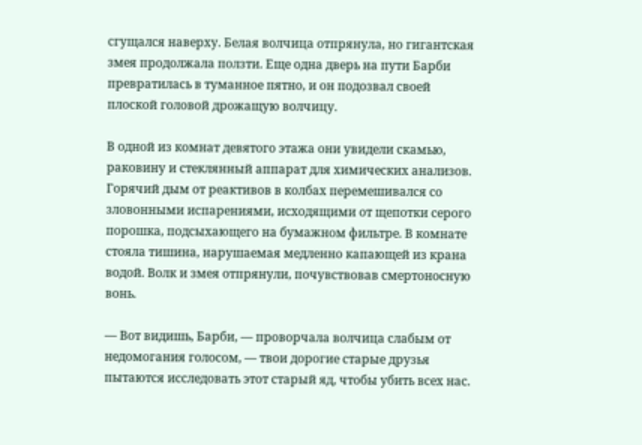сгущался наверху. Белая волчица отпрянула, но гигантская змея продолжала ползти. Еще одна дверь на пути Барби превратилась в туманное пятно, и он подозвал своей плоской головой дрожащую волчицу.

В одной из комнат девятого этажа они увидели скамью, раковину и стеклянный аппарат для химических анализов. Горячий дым от реактивов в колбах перемешивался со зловонными испарениями, исходящими от щепотки серого порошка, подсыхающего на бумажном фильтре. В комнате стояла тишина, нарушаемая медленно капающей из крана водой. Волк и змея отпрянули, почувствовав смертоносную вонь.

— Вот видишь, Барби, — проворчала волчица слабым от недомогания голосом, — твои дорогие старые друзья пытаются исследовать этот старый яд, чтобы убить всех нас.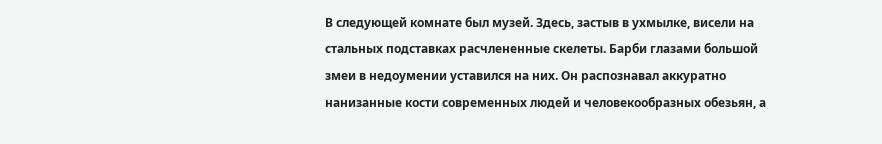В следующей комнате был музей. Здесь, застыв в ухмылке, висели на стальных подставках расчлененные скелеты. Барби глазами большой змеи в недоумении уставился на них. Он распознавал аккуратно нанизанные кости современных людей и человекообразных обезьян, а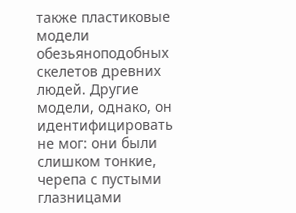также пластиковые модели обезьяноподобных скелетов древних людей. Другие модели, однако, он идентифицировать не мог: они были слишком тонкие, черепа с пустыми глазницами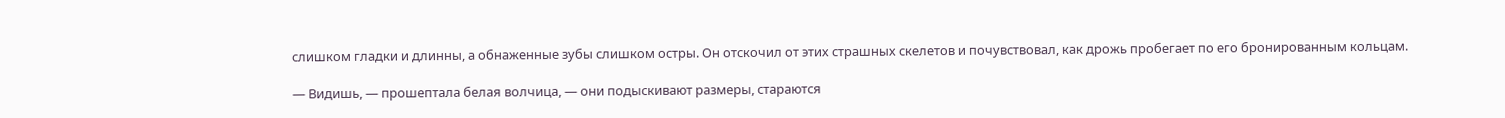слишком гладки и длинны, а обнаженные зубы слишком остры. Он отскочил от этих страшных скелетов и почувствовал, как дрожь пробегает по его бронированным кольцам.

— Видишь, — прошептала белая волчица, — они подыскивают размеры, стараются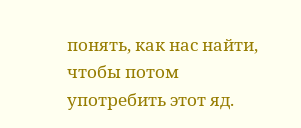понять, как нас найти, чтобы потом употребить этот яд.